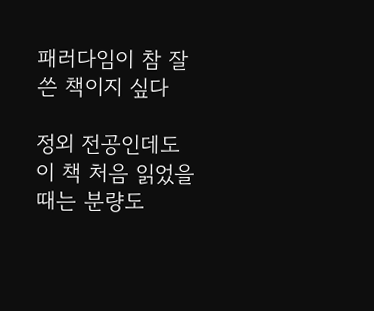패러다임이 참 잘 쓴 책이지 싶다

정외 전공인데도 이 책 처음 읽었을 때는 분량도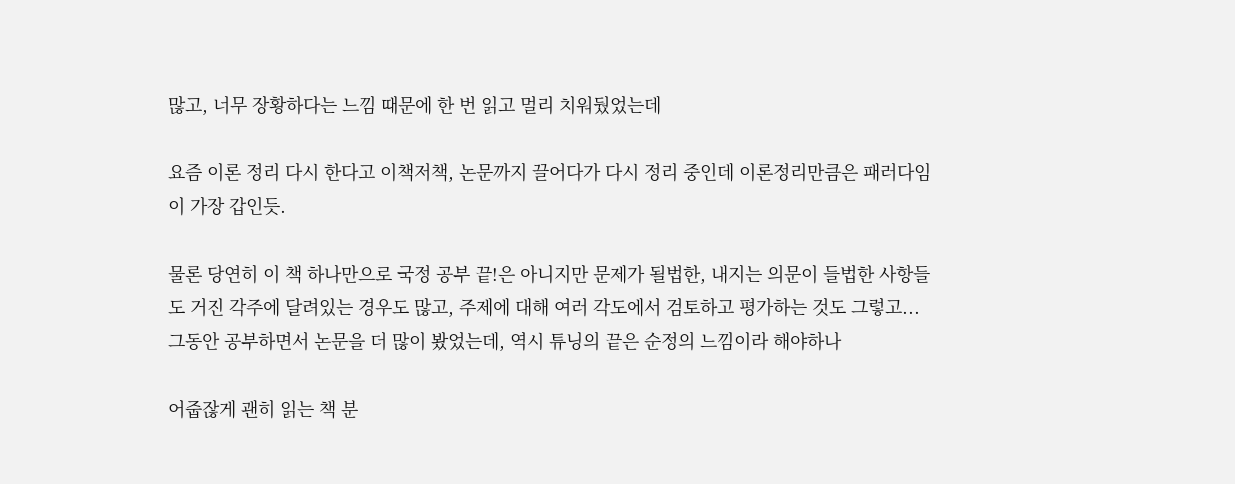많고, 너무 장황하다는 느낌 때문에 한 번 읽고 멀리 치워뒀었는데

요즘 이론 정리 다시 한다고 이책저책, 논문까지 끌어다가 다시 정리 중인데 이론정리만큼은 패러다임이 가장 갑인듯.

물론 당연히 이 책 하나만으로 국정 공부 끝!은 아니지만 문제가 될법한, 내지는 의문이 들법한 사항들도 거진 각주에 달려있는 경우도 많고, 주제에 대해 여러 각도에서 검토하고 평가하는 것도 그렇고... 그동안 공부하면서 논문을 더 많이 봤었는데, 역시 튜닝의 끝은 순정의 느낌이라 해야하나

어줍잖게 괜히 읽는 책 분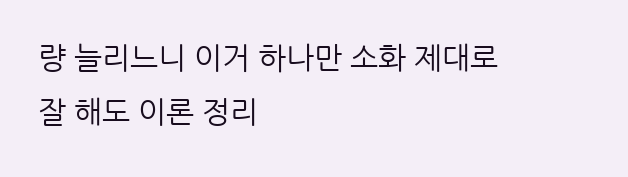량 늘리느니 이거 하나만 소화 제대로 잘 해도 이론 정리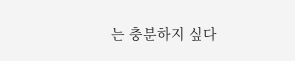는 충분하지 싶다